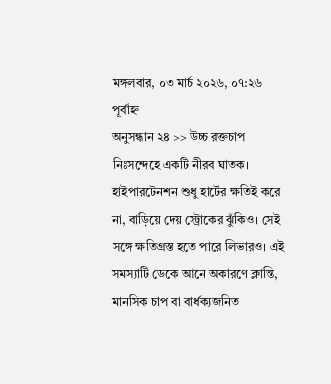মঙ্গলবার, ০৩ মার্চ ২০২৬, ০৭:২৬ পূর্বাহ্ন
অনুসন্ধান ২৪ >> উচ্চ রক্তচাপ নিঃসন্দেহে একটি নীরব ঘাতক। হাইপারটেনশন শুধু হার্টের ক্ষতিই করে না, বাড়িয়ে দেয় স্ট্রোকের ঝুঁকিও। সেই সঙ্গে ক্ষতিগ্রস্ত হতে পারে লিভারও। এই সমস্যাটি ডেকে আনে অকারণে ক্লান্তি, মানসিক চাপ বা বার্ধক্যজনিত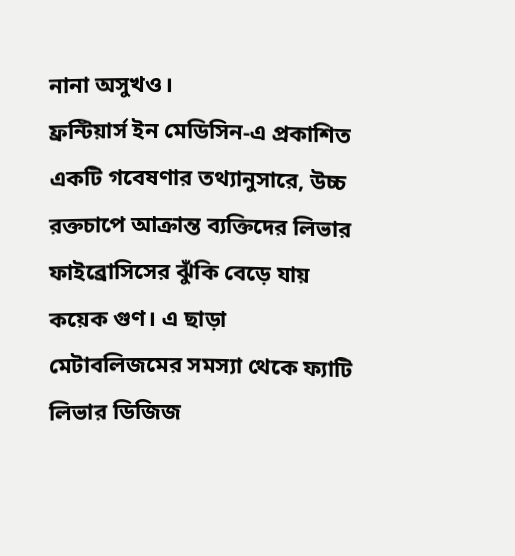নানা অসুখও।
ফ্রন্টিয়ার্স ইন মেডিসিন-এ প্রকাশিত একটি গবেষণার তথ্যানুসারে, উচ্চ রক্তচাপে আক্রান্ত ব্যক্তিদের লিভার ফাইব্রোসিসের ঝুঁকি বেড়ে যায় কয়েক গুণ। এ ছাড়া মেটাবলিজমের সমস্যা থেকে ফ্যাটি লিভার ডিজিজ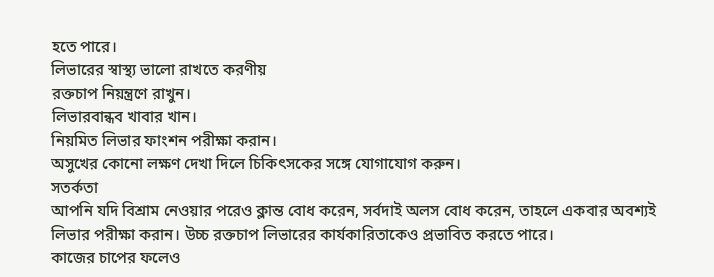হতে পারে।
লিভারের স্বাস্থ্য ভালো রাখতে করণীয়
রক্তচাপ নিয়ন্ত্রণে রাখুন।
লিভারবান্ধব খাবার খান।
নিয়মিত লিভার ফাংশন পরীক্ষা করান।
অসুখের কোনো লক্ষণ দেখা দিলে চিকিৎসকের সঙ্গে যোগাযোগ করুন।
সতর্কতা
আপনি যদি বিশ্রাম নেওয়ার পরেও ক্লান্ত বোধ করেন, সর্বদাই অলস বোধ করেন, তাহলে একবার অবশ্যই লিভার পরীক্ষা করান। উচ্চ রক্তচাপ লিভারের কার্যকারিতাকেও প্রভাবিত করতে পারে।
কাজের চাপের ফলেও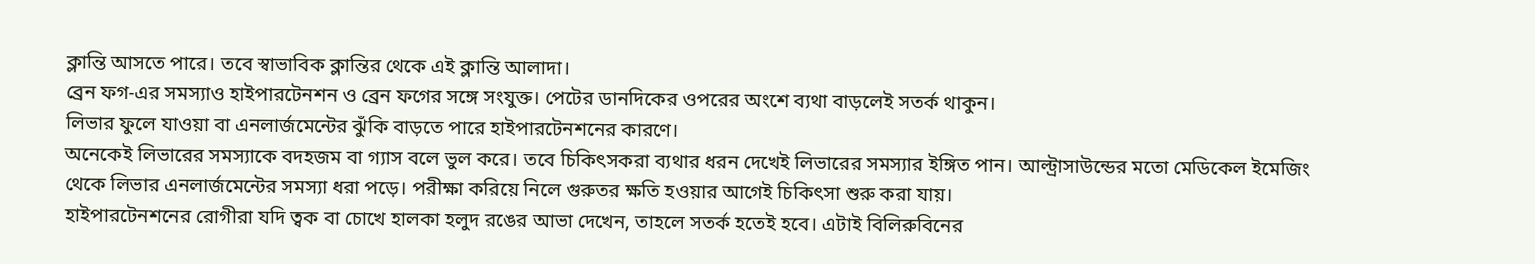ক্লান্তি আসতে পারে। তবে স্বাভাবিক ক্লান্তির থেকে এই ক্লান্তি আলাদা।
ব্রেন ফগ-এর সমস্যাও হাইপারটেনশন ও ব্রেন ফগের সঙ্গে সংযুক্ত। পেটের ডানদিকের ওপরের অংশে ব্যথা বাড়লেই সতর্ক থাকুন।
লিভার ফুলে যাওয়া বা এনলার্জমেন্টের ঝুঁকি বাড়তে পারে হাইপারটেনশনের কারণে।
অনেকেই লিভারের সমস্যাকে বদহজম বা গ্যাস বলে ভুল করে। তবে চিকিৎসকরা ব্যথার ধরন দেখেই লিভারের সমস্যার ইঙ্গিত পান। আল্ট্রাসাউন্ডের মতো মেডিকেল ইমেজিং থেকে লিভার এনলার্জমেন্টের সমস্যা ধরা পড়ে। পরীক্ষা করিয়ে নিলে গুরুতর ক্ষতি হওয়ার আগেই চিকিৎসা শুরু করা যায়।
হাইপারটেনশনের রোগীরা যদি ত্বক বা চোখে হালকা হলুদ রঙের আভা দেখেন, তাহলে সতর্ক হতেই হবে। এটাই বিলিরুবিনের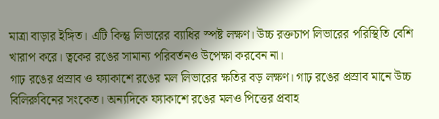মাত্রা বাড়ার ইঙ্গিত। এটি কিন্তু লিভারের ব্যাধির স্পষ্ট লক্ষণ। উচ্চ রক্তচাপ লিভারের পরিস্থিতি বেশি খারাপ করে। ত্বকের রঙের সামান্য পরিবর্তনও উপেক্ষা করবেন না।
গাঢ় রঙের প্রস্রাব ও ফ্যাকাশে রঙের মল লিভারের ক্ষতির বড় লক্ষণ। গাঢ় রঙের প্রস্রাব মানে উচ্চ বিলিরুবিনের সংকেত। অন্যদিকে ফ্যাকাশে রঙের মলও পিত্তের প্রবাহ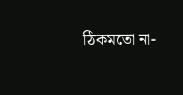ঠিকমতো না-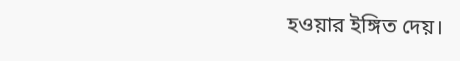হওয়ার ইঙ্গিত দেয়।